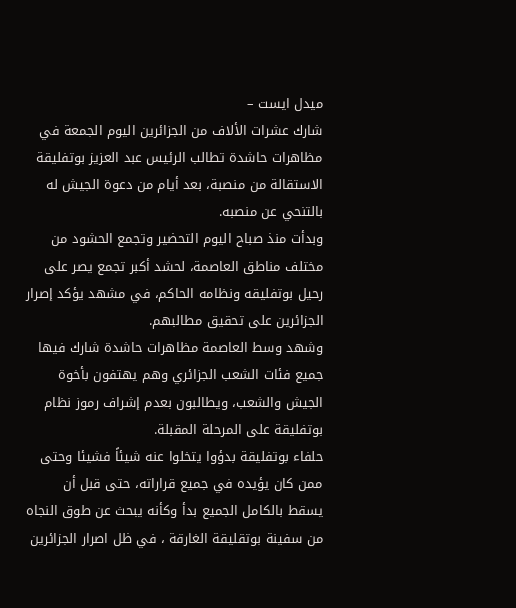ميدل ايست –
شارك عشرات الألاف من الجزائرين اليوم الجمعة في مظاهرات حاشدة تطالب الرئيس عبد العزيز بوتفليقة الاستقالة من منصبة، بعد أيام من دعوة الجيش له بالتنحي عن منصبه.
وبدأت منذ صباح اليوم التحضير وتجمع الحشود من مختلف مناطق العاصمة، لحشد أكبر تجمع يصر على رحيل بوتفليقه ونظامه الحاكم، في مشهد يؤكد إصرار الجزائرين على تحقيق مطالبهم.
وشهد وسط العاصمة مظاهرات حاشدة شارك فيها جميع فئات الشعب الجزائري وهم يهتفون بأخوة الجيش والشعب، ويطالبون بعدم إشراف رموز نظام بوتفليقة على المرحلة المقبلة.
حلفاء بوتفليقة بدؤوا يتخلوا عنه شيئاً فشيئا وحتى ممن كان يؤيده في جميع قراراته، حتى قبل أن يسقط بالكامل الجميع بدأ وكأنه يبحث عن طوق النجاه من سفينة بوتقليقة الغارقة ، في ظل اصرار الجزائرين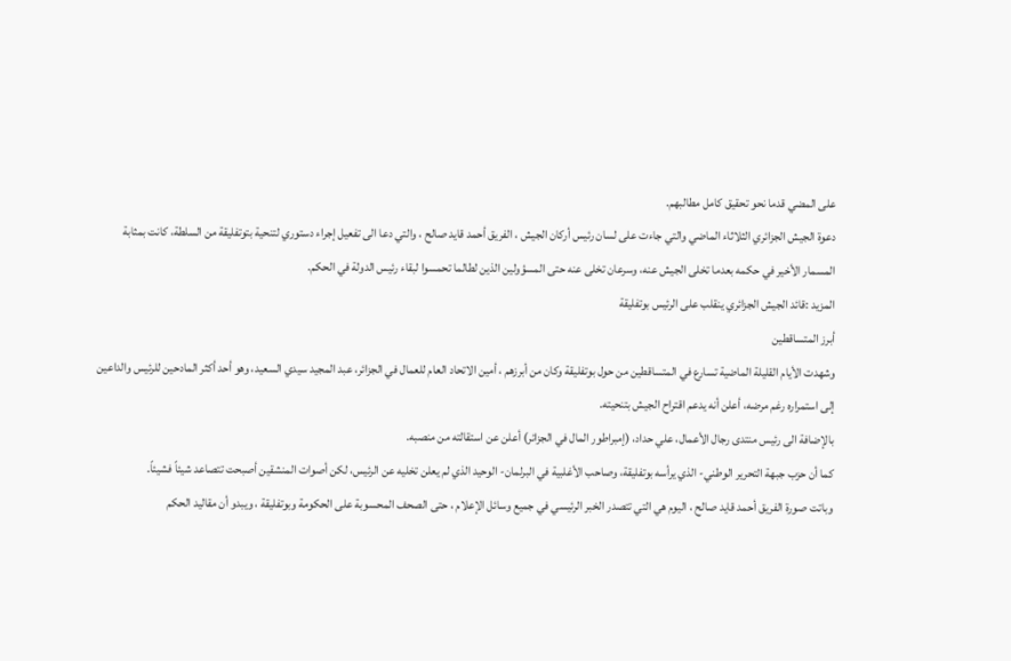على المضي قدما نحو تحقيق كامل مطالبهم.
دعوة الجيش الجزائري الثلاثاء الماضي والتي جاءت على لسان رئيس أركان الجيش ، الفريق أحمد قايد صالح ، والتي دعا الى تفعيل إجراء دستوري لتنحية بتوتفليقة من السلطة، كانت بمثابة المسمار الأخير في حكمه بعدما تخلى الجيش عنه، وسرعان تخلى عنه حتى المسؤولين الذين لطالما تحمسوا لبقاء رئيس الدولة في الحكم.
المزيد :قائد الجيش الجزائري ينقلب على الرئيس بوتفليقة
أبرز المتساقطين
وشهدت الأيام القليلة الماضية تسارع في المتساقطين من حول بوتفليقة وكان من أبرزهم ، أمين الاتحاد العام للعمال في الجزائر، عبد المجيد سيدي السعيد، وهو أحد أكثر المادحين للرئيس والداعين إلى استمراره رغم مرضه، أعلن أنه يدعم اقتراح الجيش بتنحيته.
بالإضافة الى رئيس منتدى رجال الأعمال، علي حداد، (إمبراطور المال في الجزائر) أعلن عن استقالته من منصبه.
كما أن حزب جبهة التحرير الوطني- الذي يرأسه بوتفليقة، وصاحب الأغلبية في البرلمان- الوحيد الذي لم يعلن تخليه عن الرئيس، لكن أصوات المنشقين أصبحت تتصاعد شيئاً فشيئاً.
وباتت صورة الفريق أحمد قايد صالح ، اليوم هي التي تتصدر الخبر الرئيسي في جميع وسائل الإعلام ، حتى الصحف المحسوبة على الحكومة وبوتفليقة ، ويبدو أن مقاليد الحكم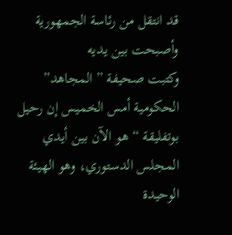قد انتقل من رئاسة الجمهورية وأصبحت بين يديه
وكتبت صحيفة ” المجاهد” الحكومية أمس الخميس إن رحيل بوتفليقة “هو الآن بين أيدي المجلس الدستوري، وهو الهيئة الوحيدة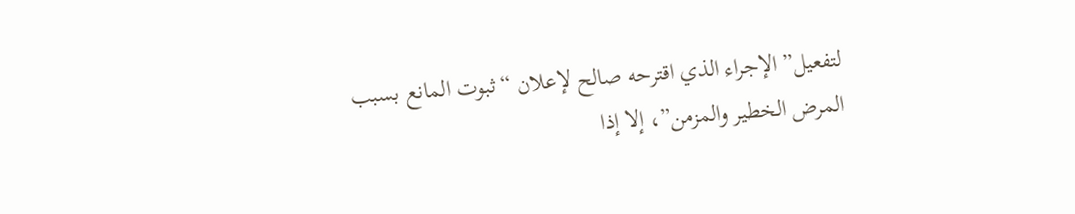لتفعيل” الإجراء الذي اقترحه صالح لإعلان “ثبوت المانع بسبب المرض الخطير والمزمن”، إلا إذا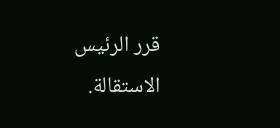قرر الرئيس الاستقالة.